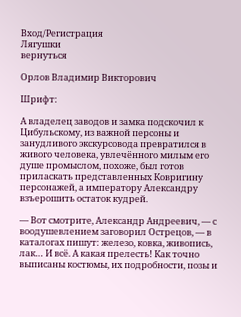Вход/Регистрация
Лягушки
вернуться

Орлов Владимир Викторович

Шрифт:

А владелец заводов и замка подскочил к Цибульскому, из важной персоны и занудливого экскурсовода превратился в живого человека, увлечённого милым его душе промыслом, похоже, был готов приласкать представленных Ковригину персонажей, а императору Александру взъерошить остаток кудрей.

— Вот смотрите, Александр Андреевич, — с воодушевлением заговорил Острецов, — в каталогах пишут: железо, ковка, живопись, лак… И всё. А какая прелесть! Как точно выписаны костюмы, их подробности, позы и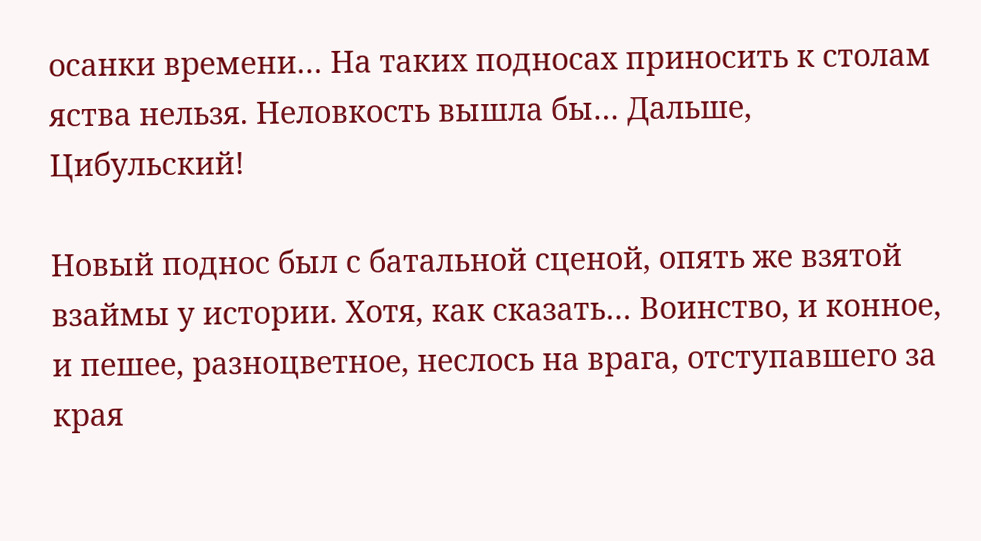осанки времени… На таких подносах приносить к столам яства нельзя. Неловкость вышла бы… Дальше, Цибульский!

Новый поднос был с батальной сценой, опять же взятой взаймы у истории. Хотя, как сказать… Воинство, и конное, и пешее, разноцветное, неслось на врага, отступавшего за края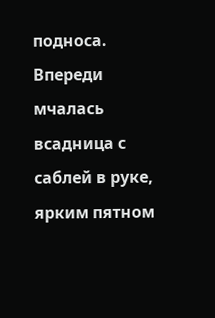подноса. Впереди мчалась всадница с саблей в руке, ярким пятном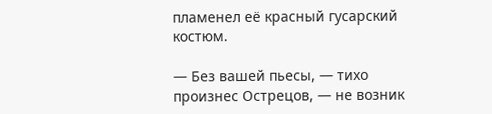пламенел её красный гусарский костюм.

— Без вашей пьесы, — тихо произнес Острецов, — не возник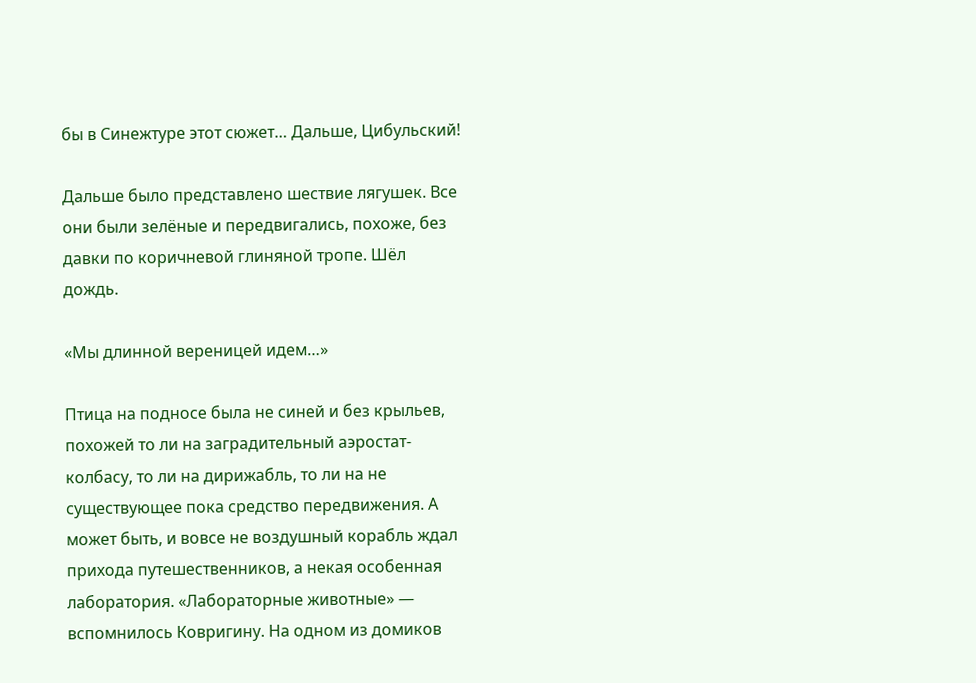бы в Синежтуре этот сюжет… Дальше, Цибульский!

Дальше было представлено шествие лягушек. Все они были зелёные и передвигались, похоже, без давки по коричневой глиняной тропе. Шёл дождь.

«Мы длинной вереницей идем…»

Птица на подносе была не синей и без крыльев, похожей то ли на заградительный аэростат-колбасу, то ли на дирижабль, то ли на не существующее пока средство передвижения. А может быть, и вовсе не воздушный корабль ждал прихода путешественников, а некая особенная лаборатория. «Лабораторные животные» — вспомнилось Ковригину. На одном из домиков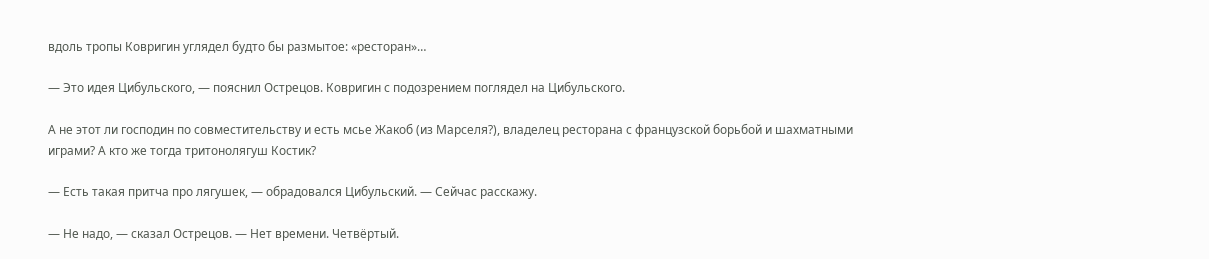вдоль тропы Ковригин углядел будто бы размытое: «ресторан»…

— Это идея Цибульского, — пояснил Острецов. Ковригин с подозрением поглядел на Цибульского.

А не этот ли господин по совместительству и есть мсье Жакоб (из Марселя?), владелец ресторана с французской борьбой и шахматными играми? А кто же тогда тритонолягуш Костик?

— Есть такая притча про лягушек, — обрадовался Цибульский. — Сейчас расскажу.

— Не надо, — сказал Острецов. — Нет времени. Четвёртый.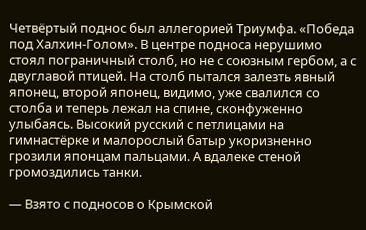Четвёртый поднос был аллегорией Триумфа. «Победа под Халхин-Голом». В центре подноса нерушимо стоял пограничный столб, но не с союзным гербом, а с двуглавой птицей. На столб пытался залезть явный японец, второй японец, видимо, уже свалился со столба и теперь лежал на спине, сконфуженно улыбаясь. Высокий русский с петлицами на гимнастёрке и малорослый батыр укоризненно грозили японцам пальцами. А вдалеке стеной громоздились танки.

— Взято с подносов о Крымской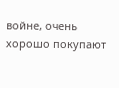войне, очень хорошо покупают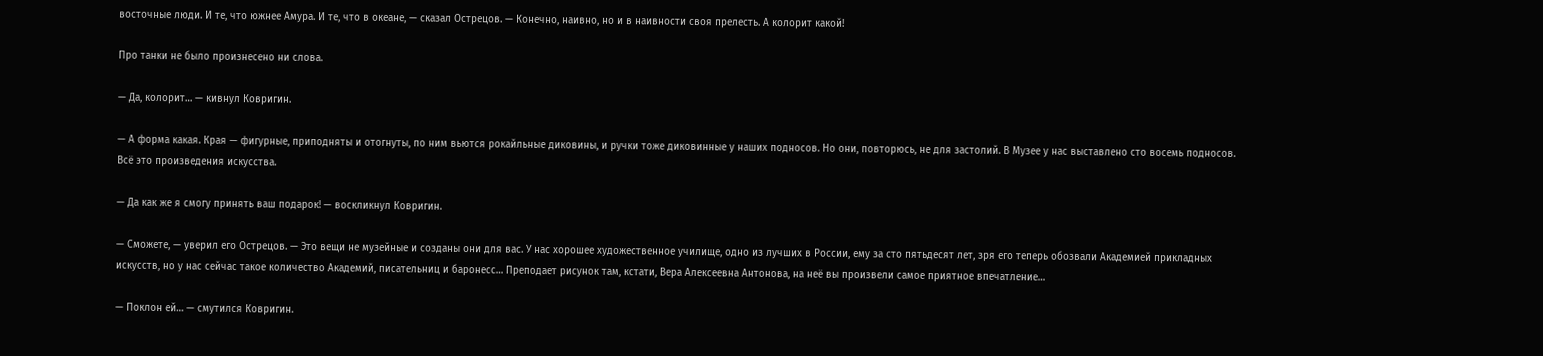восточные люди. И те, что южнее Амура. И те, что в океане, — сказал Острецов. — Конечно, наивно, но и в наивности своя прелесть. А колорит какой!

Про танки не было произнесено ни слова.

— Да, колорит… — кивнул Ковригин.

— А форма какая. Края — фигурные, приподняты и отогнуты, по ним вьются рокайльные диковины, и ручки тоже диковинные у наших подносов. Но они, повторюсь, не для застолий. В Музее у нас выставлено сто восемь подносов. Всё это произведения искусства.

— Да как же я смогу принять ваш подарок! — воскликнул Ковригин.

— Сможете, — уверил его Острецов. — Это вещи не музейные и созданы они для вас. У нас хорошее художественное училище, одно из лучших в России, ему за сто пятьдесят лет, зря его теперь обозвали Академией прикладных искусств, но у нас сейчас такое количество Академий, писательниц и баронесс… Преподает рисунок там, кстати, Вера Алексеевна Антонова, на неё вы произвели самое приятное впечатление…

— Поклон ей… — смутился Ковригин.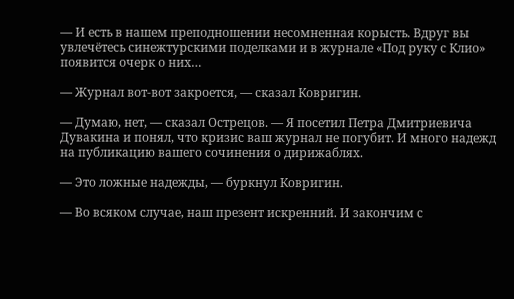— И есть в нашем преподношении несомненная корысть. Вдруг вы увлечётесь синежтурскими поделками и в журнале «Под руку с Клио» появится очерк о них…

— Журнал вот-вот закроется, — сказал Ковригин.

— Думаю, нет, — сказал Острецов. — Я посетил Петра Дмитриевича Дувакина и понял, что кризис ваш журнал не погубит. И много надежд на публикацию вашего сочинения о дирижаблях.

— Это ложные надежды, — буркнул Ковригин.

— Во всяком случае, наш презент искренний. И закончим с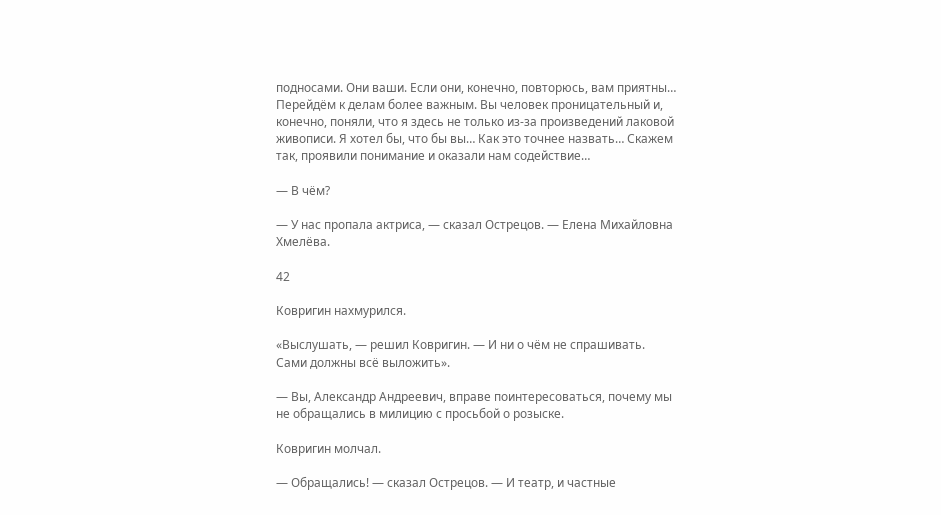подносами. Они ваши. Если они, конечно, повторюсь, вам приятны… Перейдём к делам более важным. Вы человек проницательный и, конечно, поняли, что я здесь не только из-за произведений лаковой живописи. Я хотел бы, что бы вы… Как это точнее назвать… Скажем так, проявили понимание и оказали нам содействие…

— В чём?

— У нас пропала актриса, — сказал Острецов. — Елена Михайловна Хмелёва.

42

Ковригин нахмурился.

«Выслушать, — решил Ковригин. — И ни о чём не спрашивать. Сами должны всё выложить».

— Вы, Александр Андреевич, вправе поинтересоваться, почему мы не обращались в милицию с просьбой о розыске.

Ковригин молчал.

— Обращались! — сказал Острецов. — И театр, и частные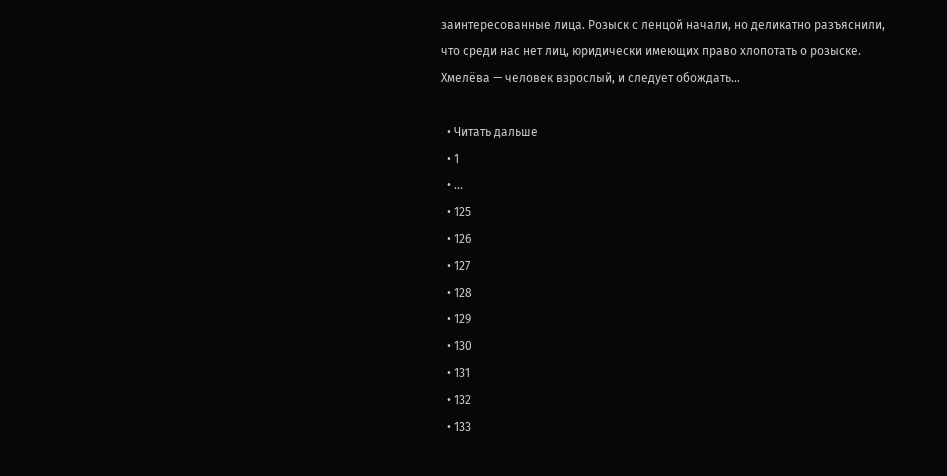заинтересованные лица. Розыск с ленцой начали, но деликатно разъяснили, что среди нас нет лиц, юридически имеющих право хлопотать о розыске. Хмелёва — человек взрослый, и следует обождать…

  • Читать дальше
  • 1
  • ...
  • 125
  • 126
  • 127
  • 128
  • 129
  • 130
  • 131
  • 132
  • 133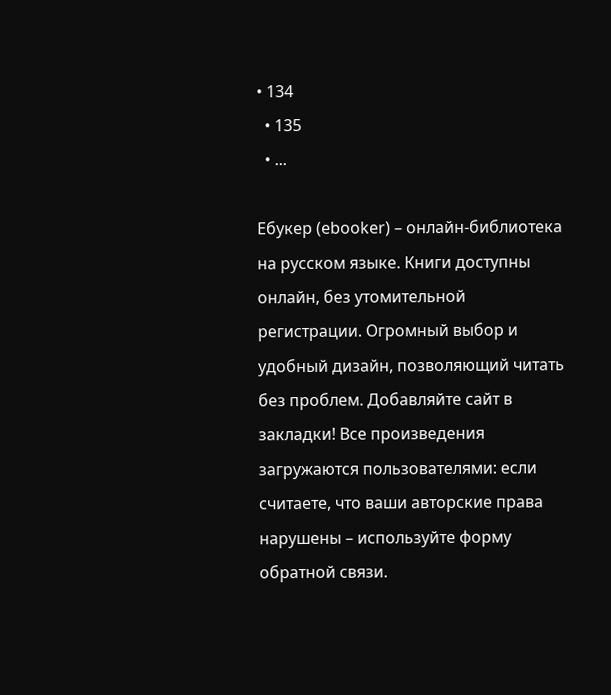• 134
  • 135
  • ...

Ебукер (ebooker) – онлайн-библиотека на русском языке. Книги доступны онлайн, без утомительной регистрации. Огромный выбор и удобный дизайн, позволяющий читать без проблем. Добавляйте сайт в закладки! Все произведения загружаются пользователями: если считаете, что ваши авторские права нарушены – используйте форму обратной связи.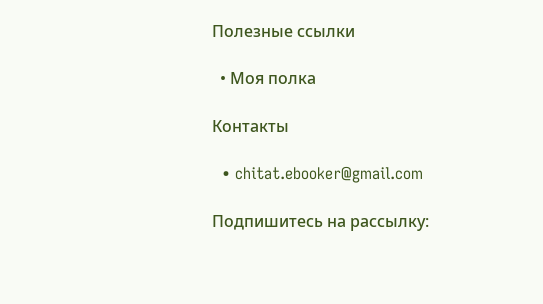Полезные ссылки

  • Моя полка

Контакты

  • chitat.ebooker@gmail.com

Подпишитесь на рассылку: